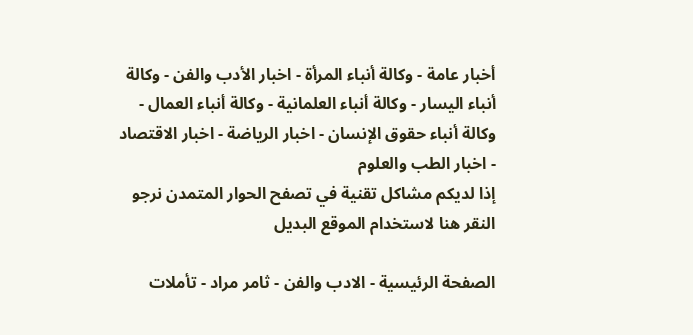أخبار عامة - وكالة أنباء المرأة - اخبار الأدب والفن - وكالة أنباء اليسار - وكالة أنباء العلمانية - وكالة أنباء العمال - وكالة أنباء حقوق الإنسان - اخبار الرياضة - اخبار الاقتصاد - اخبار الطب والعلوم
إذا لديكم مشاكل تقنية في تصفح الحوار المتمدن نرجو النقر هنا لاستخدام الموقع البديل

الصفحة الرئيسية - الادب والفن - ثامر مراد - تأملات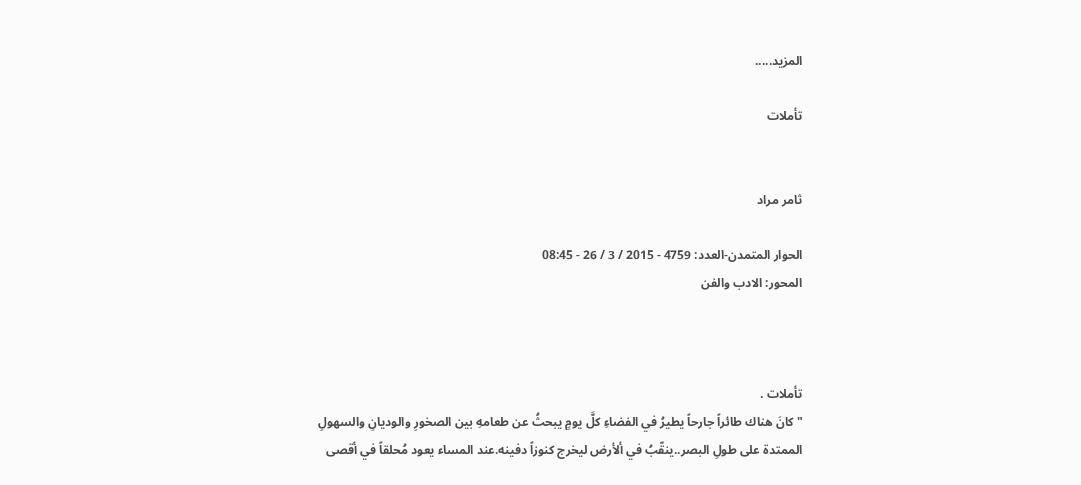المزيد.....

تأملات


ثامر مراد

الحوار المتمدن-العدد: 4759 - 2015 / 3 / 26 - 08:45
المحور: الادب والفن



تأملات .
" كانَ هناك طائراً جارحاً يطيرُ في الفضاءِ كلَّ يومٍ يبحثُ عن طعامهِ بين الصخورِ والوديانِ والسهولِ الممتدة على طولِ البصر..ينقّبُ في ألأرض ليخرج كنوزاً دفينه.عند المساء يعود مُحلقاً في أقصى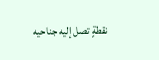نقطةٍ تصل إليه جناحيه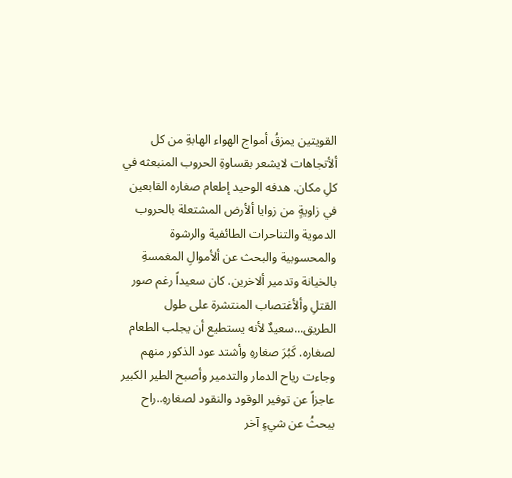القويتين يمزقُ أمواج الهواء الهابةِ من كل ألأتجاهات لايشعر بقساوةِ الحروب المنبعثه في كلِ مكان. هدفه الوحيد إطعام صغاره القابعين في زاويةٍ من زوايا ألأرض المشتعلة بالحروب الدموية والتناحرات الطائفية والرشوة والمحسوبية والبحث عن ألأموالِ المغمسةِ بالخيانة وتدمير ألاخرين. كان سعيداً رغم صور القتلِ وألأغتصاب المنتشرة على طول الطريق...سعيدٌ لأنه يستطيع أن يجلب الطعام لصغاره. كَبُرَ صغارهِ وأشتد عود الذكور منهم وجاءت رياح الدمار والتدمير وأصبح الطير الكبير عاجزاً عن توفير الوقود والنقود لصغارهِ..راح يبحثُ عن شيءٍ آخر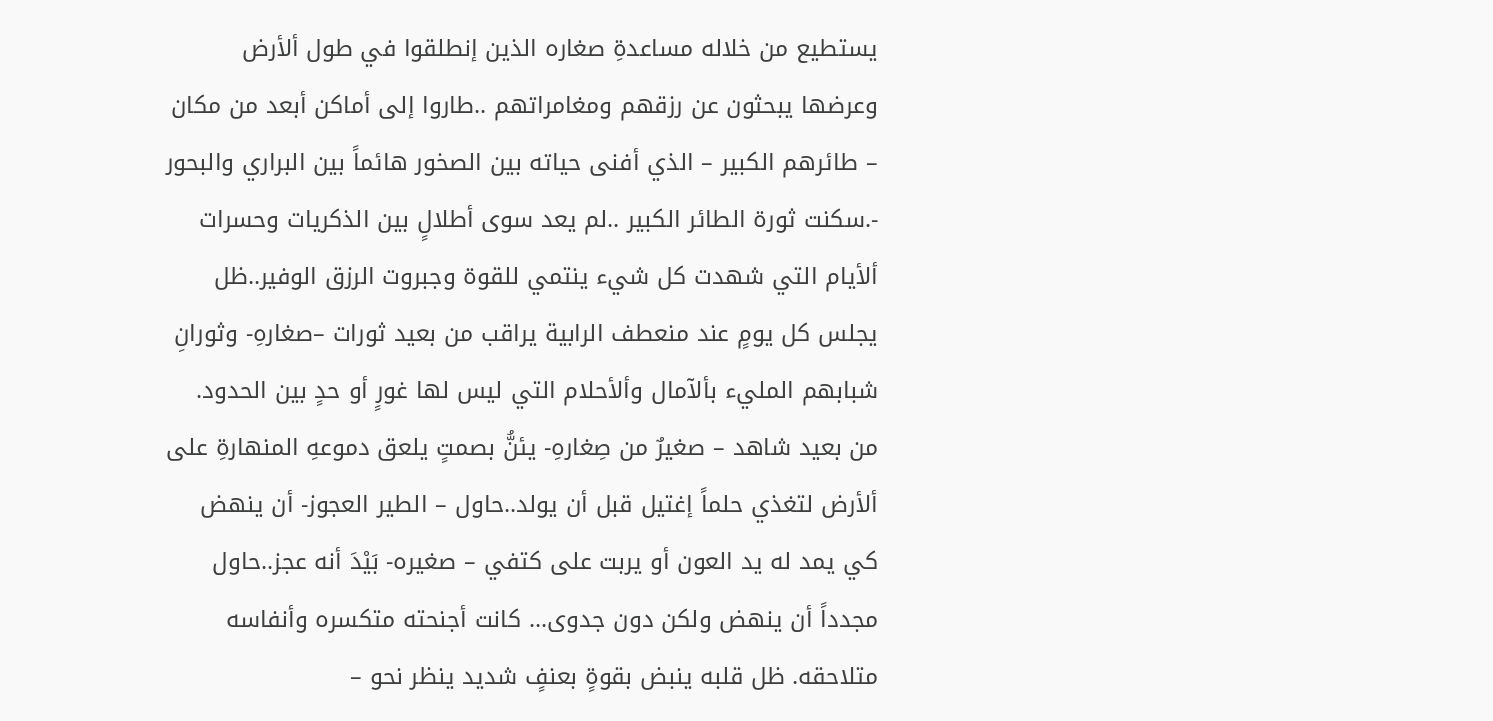يستطيع من خلاله مساعدةِ صغاره الذين إنطلقوا في طول ألأرض وعرضها يبحثون عن رزقهم ومغامراتهم ..طاروا إلى أماكن أبعد من مكان – طائرهم الكبير – الذي أفنى حياته بين الصخور هائماً بين البراري والبحور -.سكنت ثورة الطائر الكبير ..لم يعد سوى أطلالٍ بين الذكريات وحسرات ألأيام التي شهدت كل شيء ينتمي للقوة وجبروت الرزق الوفير..ظل يجلس كل يومٍ عند منعطف الرابية يراقب من بعيد ثورات –صغارهِ- وثورانِ شبابهم المليء بألآمال وألأحلام التي ليس لها غورٍ أو حدٍ بين الحدود. من بعيد شاهد – صغيرٌ من صِغارهِ- يئنُّ بصمتٍ يلعق دموعهِ المنهارةِ على ألأرض لتغذي حلماً إغتيل قبل أن يولد..حاول – الطير العجوز- أن ينهض كي يمد له يد العون أو يربت على كتفي – صغيره- بَيْدَ أنه عجز..حاول مجدداً أن ينهض ولكن دون جدوى... كانت أجنحته متكسره وأنفاسه متلاحقه. ظل قلبه ينبض بقوةٍ بعنفٍ شديد ينظر نحو –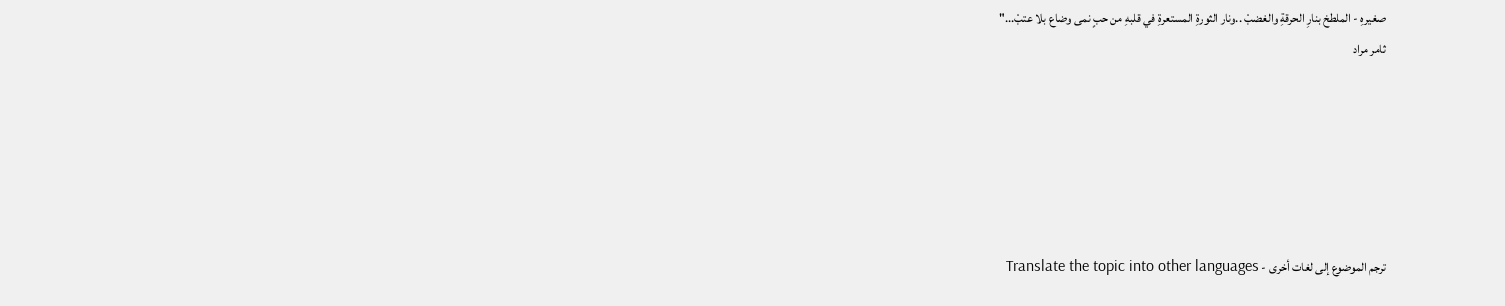صغيرهِ - الملطخ بنارِ الحرقةِ والغضبْ ..ونار الثورةِ المستعرةِ في قلبهِ من حبٍ نمى وضاع بلا عتبْ..."
ثامر مراد






ترجم الموضوع إلى لغات أخرى - Translate the topic into other languages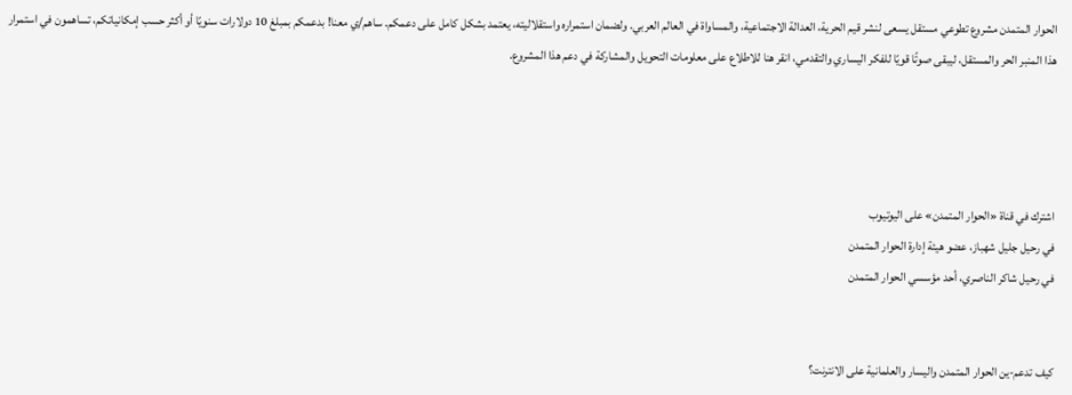الحوار المتمدن مشروع تطوعي مستقل يسعى لنشر قيم الحرية، العدالة الاجتماعية، والمساواة في العالم العربي. ولضمان استمراره واستقلاليته، يعتمد بشكل كامل على دعمكم. ساهم/ي معنا! بدعمكم بمبلغ 10 دولارات سنويًا أو أكثر حسب إمكانياتكم، تساهمون في استمرار هذا المنبر الحر والمستقل، ليبقى صوتًا قويًا للفكر اليساري والتقدمي، انقر هنا للاطلاع على معلومات التحويل والمشاركة في دعم هذا المشروع.




اشترك في قناة «الحوار المتمدن» على اليوتيوب
في رحيل جليل شهباز، عضو هيئة إدارة الحوار المتمدن
في رحيل شاكر الناصري، أحد مؤسسي الحوار المتمدن


كيف تدعم-ين الحوار المتمدن واليسار والعلمانية على الانترنت؟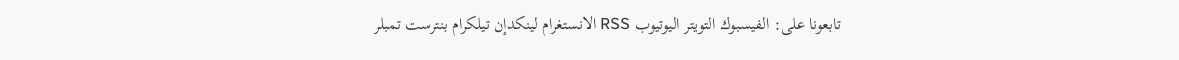تابعونا على: الفيسبوك التويتر اليوتيوب RSS الانستغرام لينكدإن تيلكرام بنترست تمبلر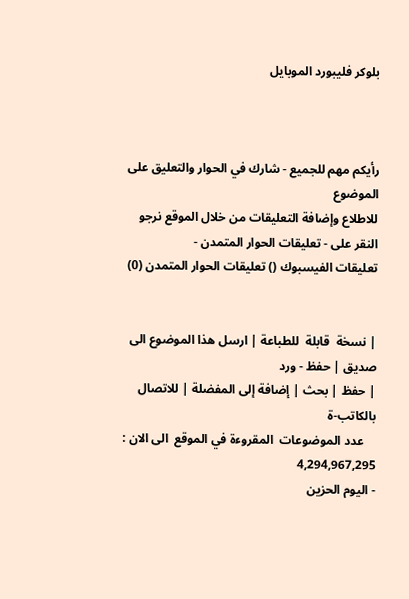بلوكر فليبورد الموبايل



رأيكم مهم للجميع - شارك في الحوار والتعليق على الموضوع
للاطلاع وإضافة التعليقات من خلال الموقع نرجو النقر على - تعليقات الحوار المتمدن -
تعليقات الفيسبوك () تعليقات الحوار المتمدن (0)


| نسخة  قابلة  للطباعة | ارسل هذا الموضوع الى صديق | حفظ - ورد
| حفظ | بحث | إضافة إلى المفضلة | للاتصال بالكاتب-ة
    عدد الموضوعات  المقروءة في الموقع  الى الان : 4,294,967,295
- اليوم الحزين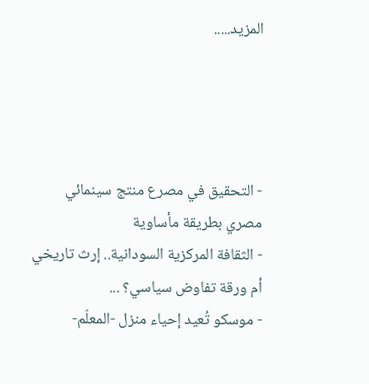المزيد.....




- التحقيق في مصرع منتج سينمائي مصري بطريقة مأساوية
- الثقافة المركزية السودانية.. إرث تاريخي أم ورقة تفاوض سياسي؟ ...
- موسكو تُعيد إحياء منزل -المعلّم-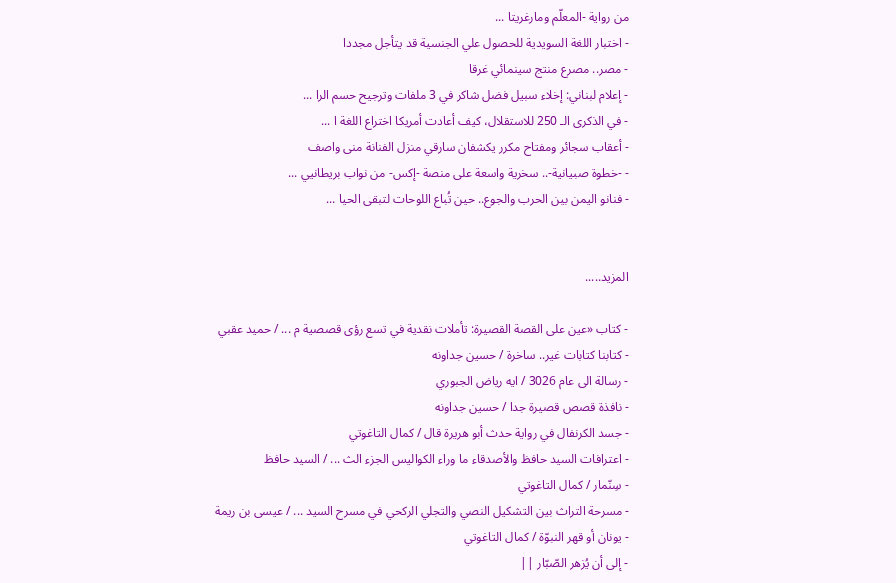من رواية -المعلّم ومارغريتا ...
- اختبار اللغة السويدية للحصول علي الجنسية قد يتأجل مجددا
- مصر.. مصرع منتج سينمائي غرقا
- إعلام لبناني: إخلاء سبيل فضل شاكر في 3 ملفات وترجيح حسم الرا ...
- في الذكرى الـ 250 للاستقلال، كيف أعادت أمريكا اختراع اللغة ا ...
- أعقاب سجائر ومفتاح مكرر يكشفان سارقي منزل الفنانة منى واصف
- -خطوة صبيانية-.. سخرية واسعة على منصة -إكس- من نواب بريطانيي ...
- فنانو اليمن بين الحرب والجوع.. حين تُباع اللوحات لتبقى الحيا ...


المزيد.....

- كتاب «عين على القصة القصيرة: تأملات نقدية في تسع رؤى قصصية م ... / حميد عقبي
- كتابنا كتابات غير.. ساخرة / حسين جداونه
- رسالة الى عام 3026 / ايه رياض الجبوري
- نافذة قصص قصيرة جدا / حسين جداونه
- جسد الكرنفال في رواية حدث أبو هريرة قال / كمال التاغوتي
- اعترافات السيد حافظ والأصدقاء ما وراء الكواليس الجزء الث ... / السيد حافظ
- سِنّمار / كمال التاغوتي
- مسرحة التراث بين التشكيل النصي والتجلي الركحي في مسرح السيد ... / عيسى بن ريمة
- يونان أو قهر النبوّة / كمال التاغوتي
- إلى أن يُزهر الصّبّار ||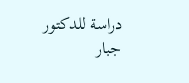دراسة للدكتور جبار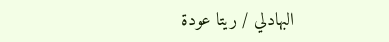البهادلي / ريتا عودة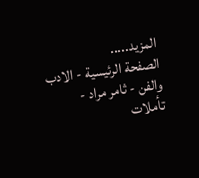المزيد.....
الصفحة الرئيسية - الادب والفن - ثامر مراد - تأملات